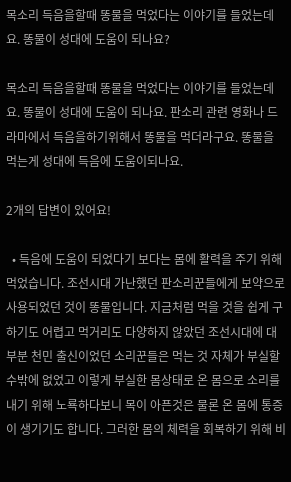목소리 득음을할때 똥물을 먹었다는 이야기를 들었는데요. 똥물이 성대에 도움이 되나요?

목소리 득음을할때 똥물을 먹었다는 이야기를 들었는데요. 똥물이 성대에 도움이 되나요. 판소리 관련 영화나 드라마에서 득음을하기위해서 똥물을 먹더라구요. 똥물을 먹는게 성대에 득음에 도움이되나요.

2개의 답변이 있어요!

  • 득음에 도움이 되었다기 보다는 몸에 활력을 주기 위해 먹었습니다. 조선시대 가난했던 판소리꾼들에게 보약으로 사용되었던 것이 똥물입니다. 지금처럼 먹을 것을 쉽게 구하기도 어렵고 먹거리도 다양하지 않았던 조선시대에 대부분 천민 출신이었던 소리꾼들은 먹는 것 자체가 부실할 수밖에 없었고 이렇게 부실한 몸상태로 온 몸으로 소리를 내기 위해 노룍하다보니 목이 아픈것은 물론 온 몸에 통증이 생기기도 합니다. 그러한 몸의 체력을 회복하기 위해 비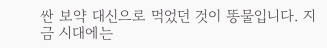싼 보약 대신으로 먹었던 것이 똥물입니다. 지금 시대에는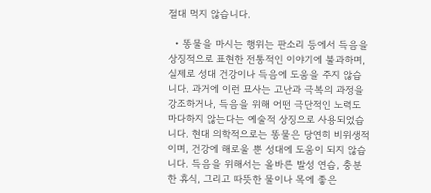절대 먹지 않습니다.

  • 똥물을 마시는 행위는 판소리 등에서 득음을 상징적으로 표현한 전통적인 이야기에 불과하며, 실제로 성대 건강이나 득음에 도움을 주지 않습니다. 과거에 이런 묘사는 고난과 극복의 과정을 강조하거나, 득음을 위해 어떤 극단적인 노력도 마다하지 않는다는 예술적 상징으로 사용되었습니다. 현대 의학적으로는 똥물은 당연히 비위생적이며, 건강에 해로울 뿐 성대에 도움이 되지 않습니다. 득음을 위해서는 올바른 발성 연습, 충분한 휴식, 그리고 따뜻한 물이나 목에 좋은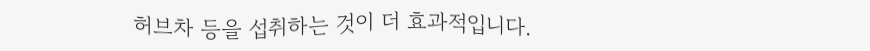허브차 등을 섭취하는 것이 더 효과적입니다.